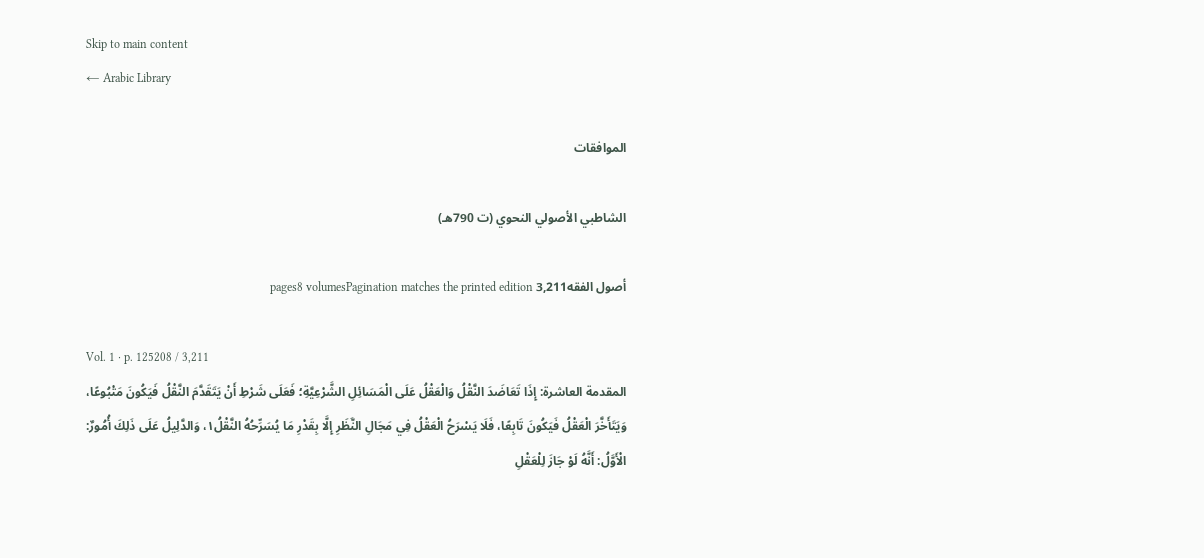Skip to main content
← Arabic Library

الموافقات

الشاطبي الأصولي النحوي (ت 790هـ)

أصول الفقه3,211 pages8 volumesPagination matches the printed edition

Vol. 1 · p. 125208 / 3,211
المقدمة العاشرة: إِذَا تَعَاضَدَ النَّقْلُ وَالْعَقْلُ عَلَى الْمَسَائِلِ الشَّرْعِيَّةِ؛ فَعَلَى شَرْطِ أَنْ يَتَقَدَّمَ النَّقْلُ فَيَكُونَ مَتْبُوعًا، وَيَتَأَخَّرَ الْعَقْلُ فَيَكُونَ تَابِعًا، فَلَا يَسْرَحُ الْعَقْلُ فِي مَجَالِ النَّظَرِ إِلَّا بِقَدْرِ مَا يُسَرِّحُهُ النَّقْلُ١، وَالدَّلِيلُ عَلَى ذَلِكَ أُمُورٌ: الْأَوَّلُ: أَنَّهُ لَوْ جَازَ لِلْعَقْلِ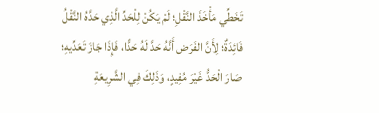تَخَطِّي مَأْخَذَ النَّقْلِ؛ لَمْ يَكُنْ لِلْحَدِّ الَّذِي حَدَّهُ النَّقْلُ فَائِدَةٌ؛ لِأَنَّ الفَرَض أَنَّهُ حَدَّ لَهُ حَدًّا، فَإِذَا جَازَ تَعَدِّيهِ؛ صَارَ الْحَدُّ غَيْرَ مُفِيدٍ، وَذَلِكَ فِي الشَّرِيعَةِ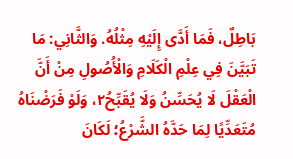بَاطِلٌ، فَمَا أَدَّى إِلَيْهِ مِثْلُهُ. وَالثَّانِي: مَا تَبَيَّنَ فِي عِلْمِ الْكَلَامِ وَالْأُصُولِ مِنْ أَنَّ الْعَقْلَ لَا يُحَسِّنُ وَلَا يُقَبِّحُ٢، وَلَوْ فَرَضْنَاهُ مُتَعَدِّيًا لِمَا حَدَّهُ الشَّرْعُ؛ لَكَانَ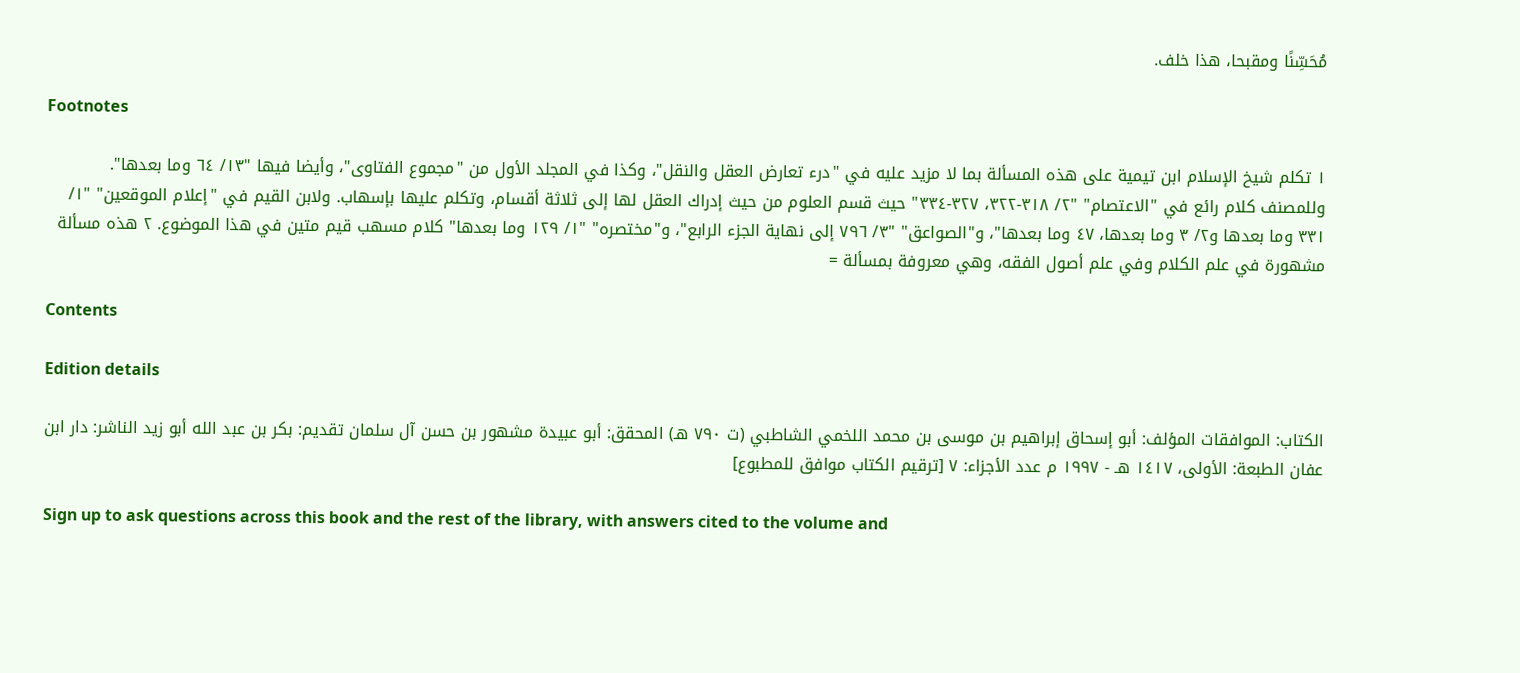مُحَسِّنًا ومقبحا، هذا خلف.

Footnotes

١ تكلم شيخ الإسلام ابن تيمية على هذه المسألة بما لا مزيد عليه في "درء تعارض العقل والنقل"، وكذا في المجلد الأول من "مجموع الفتاوى"، وأيضا فيها "١٣/ ٦٤ وما بعدها". وللمصنف كلام رائع في "الاعتصام" "٢/ ٣١٨-٣٢٢، ٣٢٧-٣٣٤" حيث قسم العلوم من حيث إدراك العقل لها إلى ثلاثة أقسام، وتكلم عليها بإسهاب. ولابن القيم في "إعلام الموقعين" "١/ ٣٣١ وما بعدها و٢/ ٣ وما بعدها، ٤٧ وما بعدها"، و"الصواعق" "٣/ ٧٩٦ إلى نهاية الجزء الرابع"، و"مختصره" "١/ ١٢٩ وما بعدها" كلام مسهب قيم متين في هذا الموضوع. ٢ هذه مسألة مشهورة في علم الكلام وفي علم أصول الفقه، وهي معروفة بمسألة =

Contents

Edition details

الكتاب: الموافقات المؤلف: أبو إسحاق إبراهيم بن موسى بن محمد اللخمي الشاطبي (ت ٧٩٠ هـ) المحقق: أبو عبيدة مشهور بن حسن آل سلمان تقديم: بكر بن عبد الله أبو زيد الناشر: دار ابن عفان الطبعة: الأولى، ١٤١٧ هـ - ١٩٩٧ م عدد الأجزاء: ٧ [ترقيم الكتاب موافق للمطبوع]

Sign up to ask questions across this book and the rest of the library, with answers cited to the volume and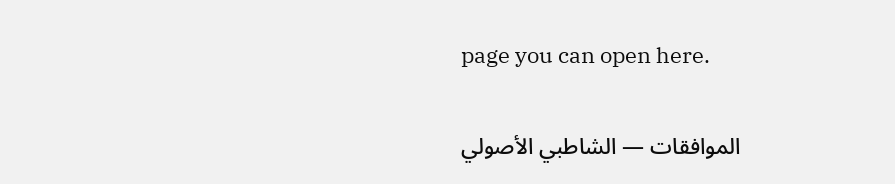page you can open here.

الموافقات — الشاطبي الأصولي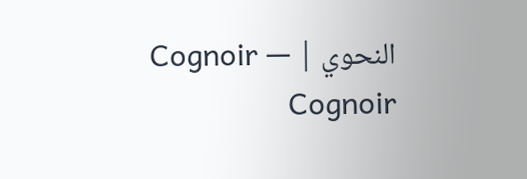النحوي | Cognoir — Cognoir